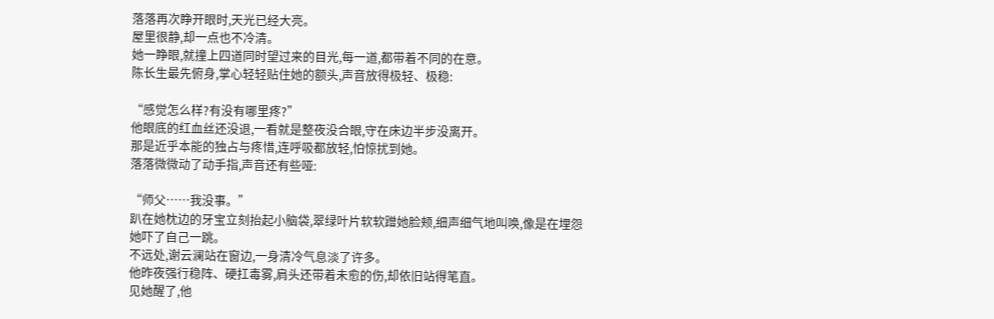落落再次睁开眼时,天光已经大亮。
屋里很静,却一点也不冷清。
她一睁眼,就撞上四道同时望过来的目光,每一道,都带着不同的在意。
陈长生最先俯身,掌心轻轻贴住她的额头,声音放得极轻、极稳:

“感觉怎么样?有没有哪里疼?”
他眼底的红血丝还没退,一看就是整夜没合眼,守在床边半步没离开。
那是近乎本能的独占与疼惜,连呼吸都放轻,怕惊扰到她。
落落微微动了动手指,声音还有些哑:

“师父……我没事。”
趴在她枕边的牙宝立刻抬起小脑袋,翠绿叶片软软蹭她脸颊,细声细气地叫唤,像是在埋怨她吓了自己一跳。
不远处,谢云澜站在窗边,一身清冷气息淡了许多。
他昨夜强行稳阵、硬扛毒雾,肩头还带着未愈的伤,却依旧站得笔直。
见她醒了,他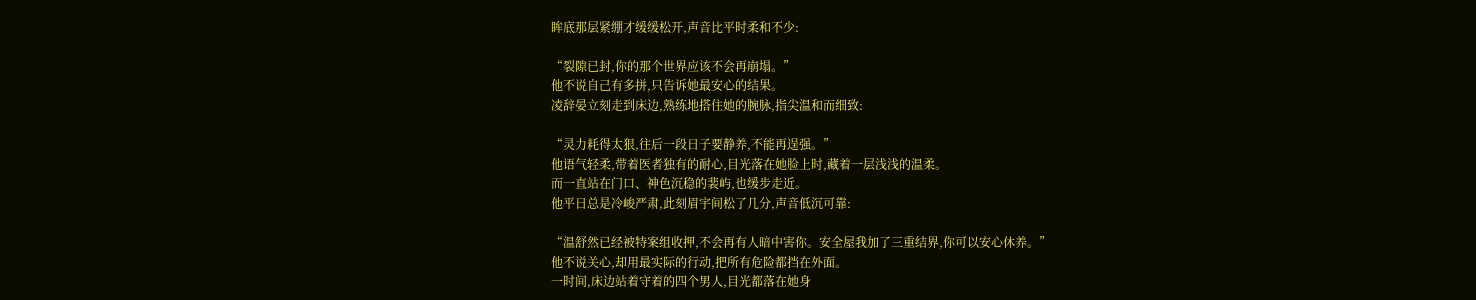眸底那层紧绷才缓缓松开,声音比平时柔和不少:

“裂隙已封,你的那个世界应该不会再崩塌。”
他不说自己有多拼,只告诉她最安心的结果。
凌辞晏立刻走到床边,熟练地搭住她的腕脉,指尖温和而细致:

“灵力耗得太狠,往后一段日子要静养,不能再逞强。”
他语气轻柔,带着医者独有的耐心,目光落在她脸上时,藏着一层浅浅的温柔。
而一直站在门口、神色沉稳的裴屿,也缓步走近。
他平日总是冷峻严肃,此刻眉宇间松了几分,声音低沉可靠:

“温舒然已经被特案组收押,不会再有人暗中害你。安全屋我加了三重结界,你可以安心休养。”
他不说关心,却用最实际的行动,把所有危险都挡在外面。
一时间,床边站着守着的四个男人,目光都落在她身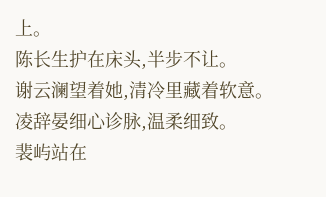上。
陈长生护在床头,半步不让。
谢云澜望着她,清冷里藏着软意。
凌辞晏细心诊脉,温柔细致。
裴屿站在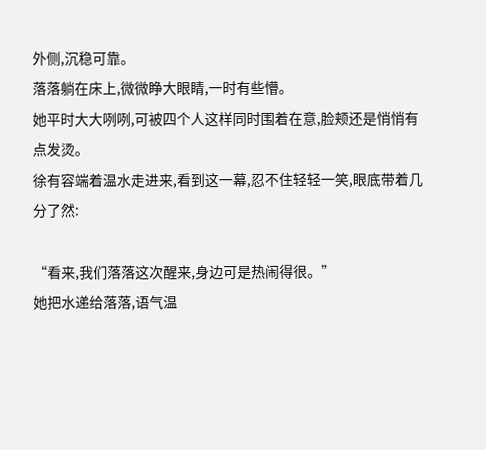外侧,沉稳可靠。
落落躺在床上,微微睁大眼睛,一时有些懵。
她平时大大咧咧,可被四个人这样同时围着在意,脸颊还是悄悄有点发烫。
徐有容端着温水走进来,看到这一幕,忍不住轻轻一笑,眼底带着几分了然:

“看来,我们落落这次醒来,身边可是热闹得很。”
她把水递给落落,语气温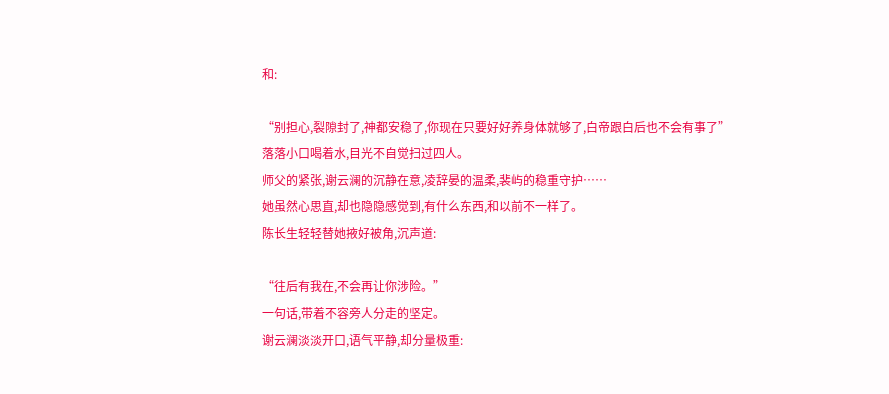和:

“别担心,裂隙封了,神都安稳了,你现在只要好好养身体就够了,白帝跟白后也不会有事了”
落落小口喝着水,目光不自觉扫过四人。
师父的紧张,谢云澜的沉静在意,凌辞晏的温柔,裴屿的稳重守护……
她虽然心思直,却也隐隐感觉到,有什么东西,和以前不一样了。
陈长生轻轻替她掖好被角,沉声道:

“往后有我在,不会再让你涉险。”
一句话,带着不容旁人分走的坚定。
谢云澜淡淡开口,语气平静,却分量极重: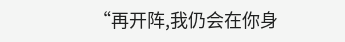“再开阵,我仍会在你身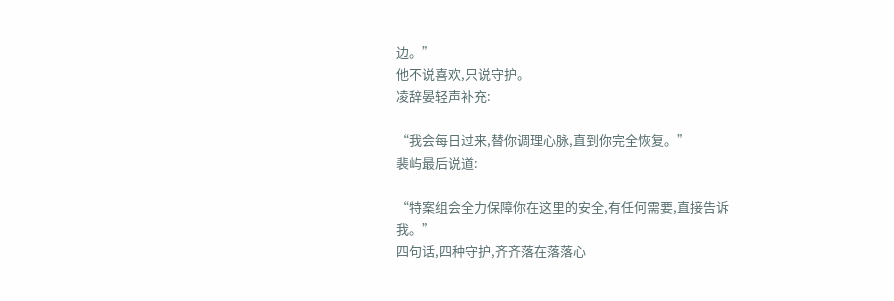边。”
他不说喜欢,只说守护。
凌辞晏轻声补充:

“我会每日过来,替你调理心脉,直到你完全恢复。”
裴屿最后说道:

“特案组会全力保障你在这里的安全,有任何需要,直接告诉我。”
四句话,四种守护,齐齐落在落落心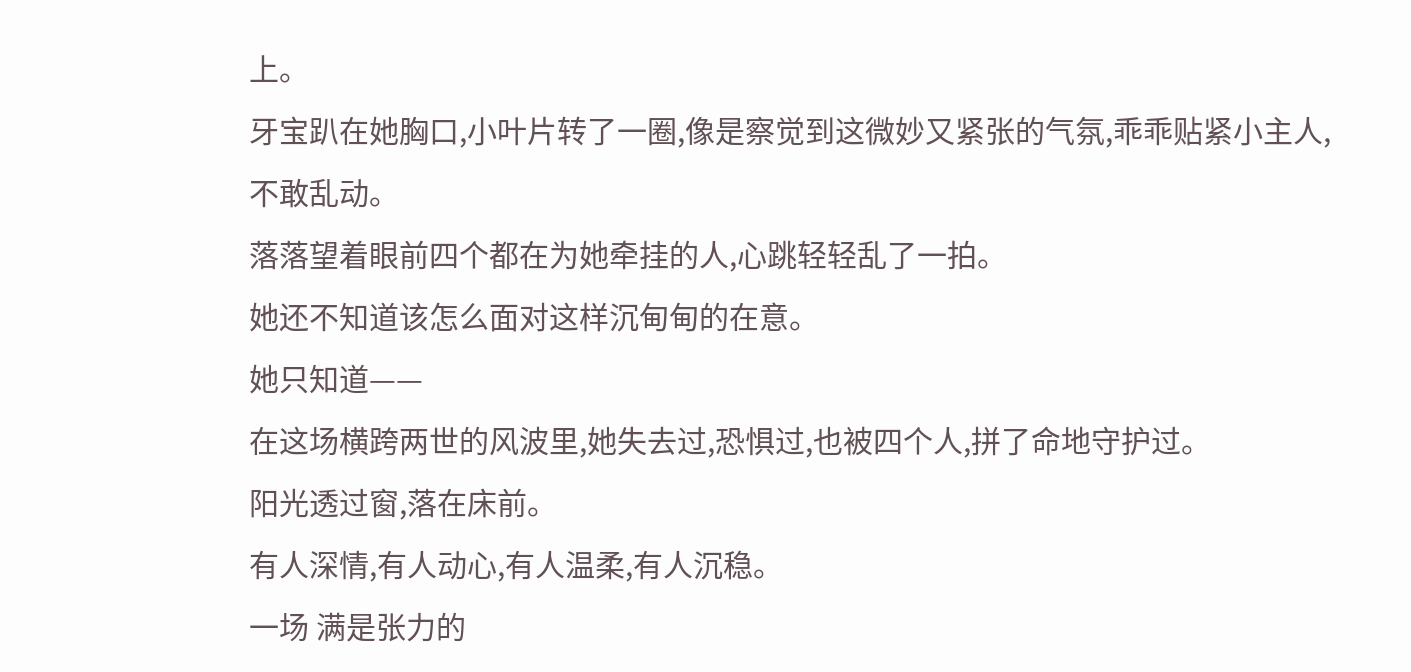上。
牙宝趴在她胸口,小叶片转了一圈,像是察觉到这微妙又紧张的气氛,乖乖贴紧小主人,不敢乱动。
落落望着眼前四个都在为她牵挂的人,心跳轻轻乱了一拍。
她还不知道该怎么面对这样沉甸甸的在意。
她只知道——
在这场横跨两世的风波里,她失去过,恐惧过,也被四个人,拼了命地守护过。
阳光透过窗,落在床前。
有人深情,有人动心,有人温柔,有人沉稳。
一场 满是张力的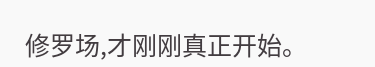修罗场,才刚刚真正开始。